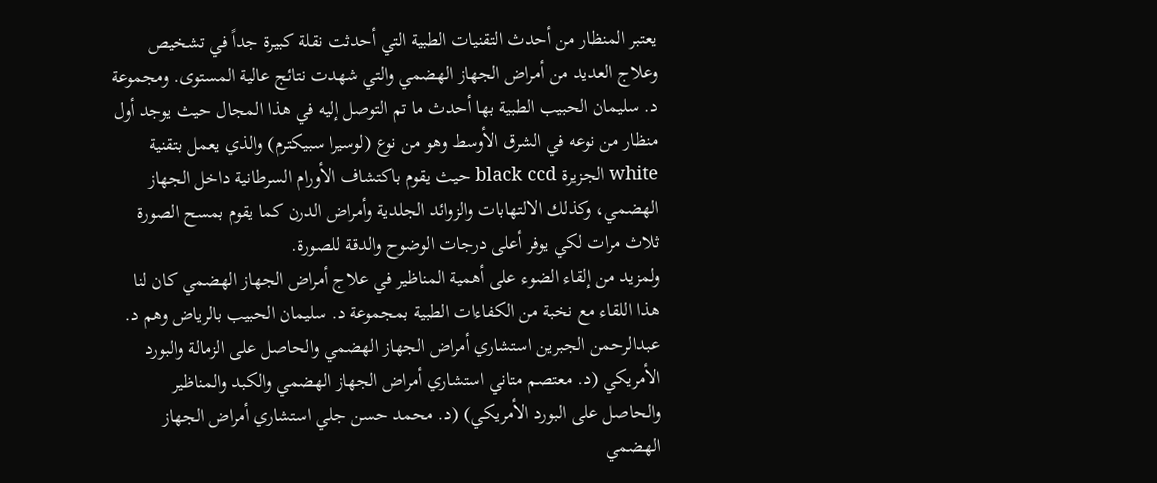يعتبر المنظار من أحدث التقنيات الطبية التي أحدثت نقلة كبيرة جداً في تشخيص وعلاج العديد من أمراض الجهاز الهضمي والتي شهدت نتائج عالية المستوى. ومجموعة د. سليمان الحبيب الطبية بها أحدث ما تم التوصل إليه في هذا المجال حيث يوجد أول منظار من نوعه في الشرق الأوسط وهو من نوع (لوسيرا سبيكترم) والذي يعمل بتقنية white الجزيرة black ccd حيث يقوم باكتشاف الأورام السرطانية داخل الجهاز الهضمي، وكذلك الالتهابات والزوائد الجلدية وأمراض الدرن كما يقوم بمسح الصورة ثلاث مرات لكي يوفر أعلى درجات الوضوح والدقة للصورة.
ولمزيد من إلقاء الضوء على أهمية المناظير في علاج أمراض الجهاز الهضمي كان لنا هذا اللقاء مع نخبة من الكفاءات الطبية بمجموعة د. سليمان الحبيب بالرياض وهم د. عبدالرحمن الجبرين استشاري أمراض الجهاز الهضمي والحاصل على الزمالة والبورد الأمريكي (د. معتصم متاني استشاري أمراض الجهاز الهضمي والكبد والمناظير والحاصل على البورد الأمريكي) (د. محمد حسن جلي استشاري أمراض الجهاز الهضمي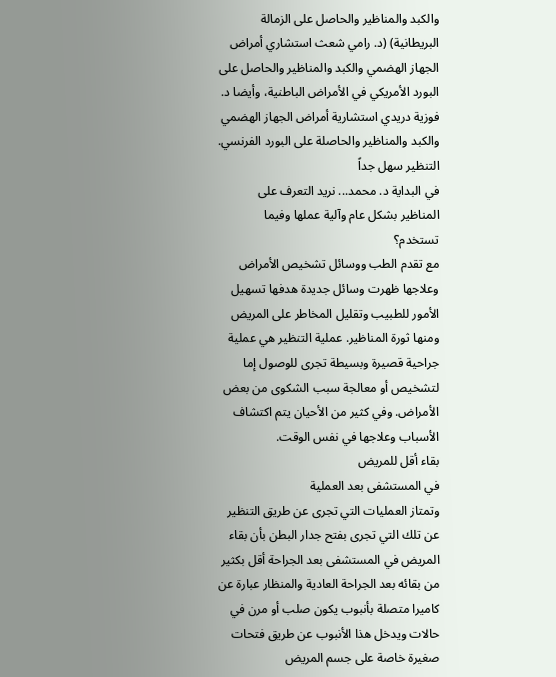والكبد والمناظير والحاصل على الزمالة البريطانية) (د. رامي شعث استشاري أمراض الجهاز الهضمي والكبد والمناظير والحاصل على البورد الأمريكي في الأمراض الباطنية، وأيضا د. فوزية دريدي استشارية أمراض الجهاز الهضمي والكبد والمناظير والحاصلة على البورد الفرنسي.
التنظير سهل جداً
في البداية د. محمد... نريد التعرف على المناظير بشكل عام وآلية عملها وفيما تستخدم؟
مع تقدم الطب ووسائل تشخيص الأمراض وعلاجها ظهرت وسائل جديدة هدفها تسهيل الأمور للطبيب وتقليل المخاطر على المريض ومنها ثورة المناظير. عملية التنظير هي عملية جراحية قصيرة وبسيطة تجرى للوصول إما لتشخيص أو معالجة سبب الشكوى من بعض الأمراض. وفي كثير من الأحيان يتم اكتشاف الأسباب وعلاجها في نفس الوقت.
بقاء أقل للمريض
في المستشفى بعد العملية
وتمتاز العمليات التي تجرى عن طريق التنظير عن تلك التي تجرى بفتح جدار البطن بأن بقاء المريض في المستشفى بعد الجراحة أقل بكثير من بقائه بعد الجراحة العادية والمنظار عبارة عن كاميرا متصلة بأنبوب يكون صلب أو مرن في حالات ويدخل هذا الأنبوب عن طريق فتحات صغيرة خاصة على جسم المريض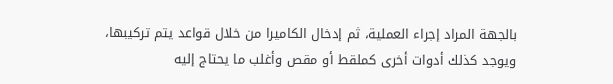بالجهة المراد إجراء العملية، ثم إدخال الكاميرا من خلال قواعد يتم تركيبها، ويوجد كذلك أدوات أخرى كملقط أو مقص وأغلب ما يحتاج إليه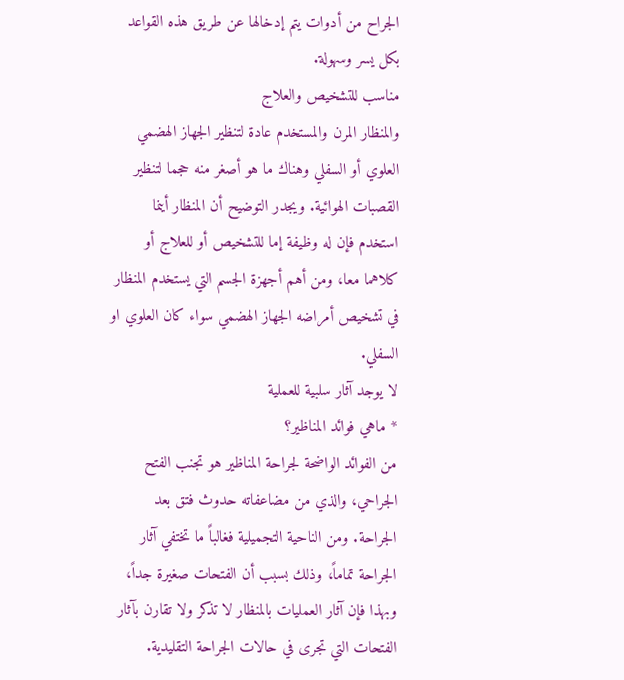الجراح من أدوات يتم إدخالها عن طريق هذه القواعد بكل يسر وسهولة.
مناسب للتشخيص والعلاج
والمنظار المرن والمستخدم عادة لتنظير الجهاز الهضمي العلوي أو السفلي وهناك ما هو أصغر منه حجما لتنظير القصبات الهوائية. ويجدر التوضيح أن المنظار أينما استخدم فإن له وظيفة إما للتشخيص أو للعلاج أو كلاهما معا، ومن أهم أجهزة الجسم التي يستخدم المنظار في تشخيص أمراضه الجهاز الهضمي سواء كان العلوي او السفلي.
لا يوجد آثار سلبية للعملية
* ماهي فوائد المناظير؟
من الفوائد الواضحة لجراحة المناظير هو تجنب الفتح الجراحي، والذي من مضاعفاته حدوث فتق بعد الجراحة. ومن الناحية التجميلية فغالباً ما تختفي آثار الجراحة تماماً، وذلك بسبب أن الفتحات صغيرة جداً، وبهذا فإن آثار العمليات بالمنظار لا تذكر ولا تقارن بآثار الفتحات التي تجرى في حالات الجراحة التقليدية.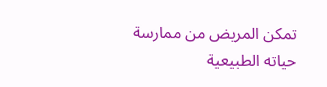تمكن المريض من ممارسة حياته الطبيعية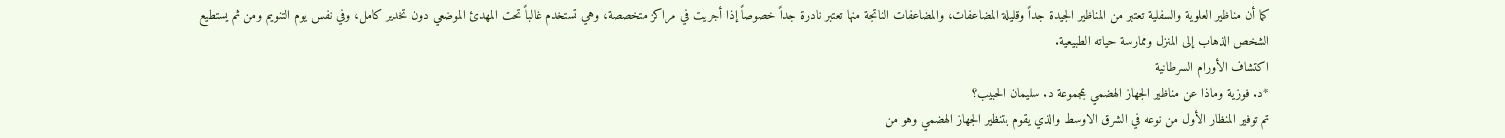كما أن مناظير العلوية والسفلية تعتبر من المناظير الجيدة جداً وقليلة المضاعفات، والمضاعفات الناتجة منها تعتبر نادرة جداً خصوصاً إذا أجريت في مراكز متخصصة، وهي تستخدم غالباً تحت المهدئ الموضعي دون تخدير كامل، وفي نفس يوم التنويم ومن ثم يستطيع الشخص الذهاب إلى المنزل وممارسة حياته الطبيعية.
اكتشاف الأورام السرطانية
*د. فوزية وماذا عن مناظير الجهاز الهضمي بمجموعة د. سليمان الحبيب؟
تم توفير المنظار الأول من نوعه في الشرق الاوسط والذي يقوم بتنظير الجهاز الهضمي وهو من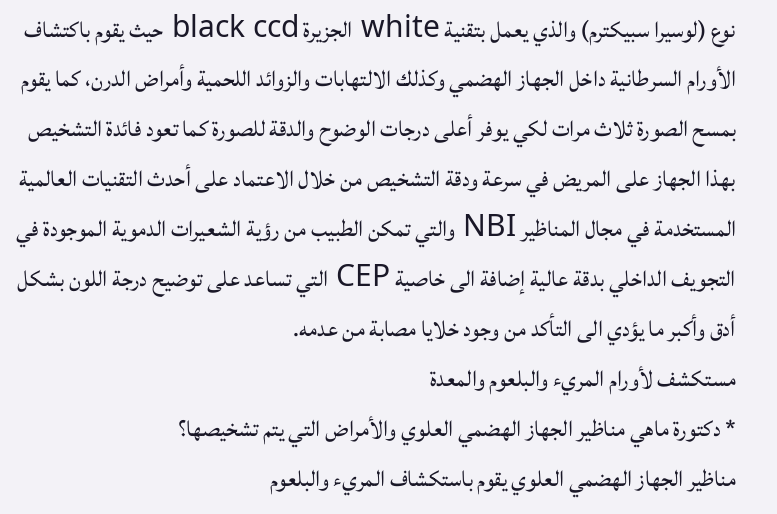نوع (لوسيرا سبيكترم) والذي يعمل بتقنية white الجزيرة black ccd حيث يقوم باكتشاف الأورام السرطانية داخل الجهاز الهضمي وكذلك الالتهابات والزوائد اللحمية وأمراض الدرن، كما يقوم بمسح الصورة ثلاث مرات لكي يوفر أعلى درجات الوضوح والدقة للصورة كما تعود فائدة التشخيص بهذا الجهاز على المريض في سرعة ودقة التشخيص من خلال الاعتماد على أحدث التقنيات العالمية المستخدمة في مجال المناظير NBI والتي تمكن الطبيب من رؤية الشعيرات الدموية الموجودة في التجويف الداخلي بدقة عالية إضافة الى خاصية CEP التي تساعد على توضيح درجة اللون بشكل أدق وأكبر ما يؤدي الى التأكد من وجود خلايا مصابة من عدمه.
مستكشف لأورام المريء والبلعوم والمعدة
* دكتورة ماهي مناظير الجهاز الهضمي العلوي والأمراض التي يتم تشخيصها؟
مناظير الجهاز الهضمي العلوي يقوم باستكشاف المريء والبلعوم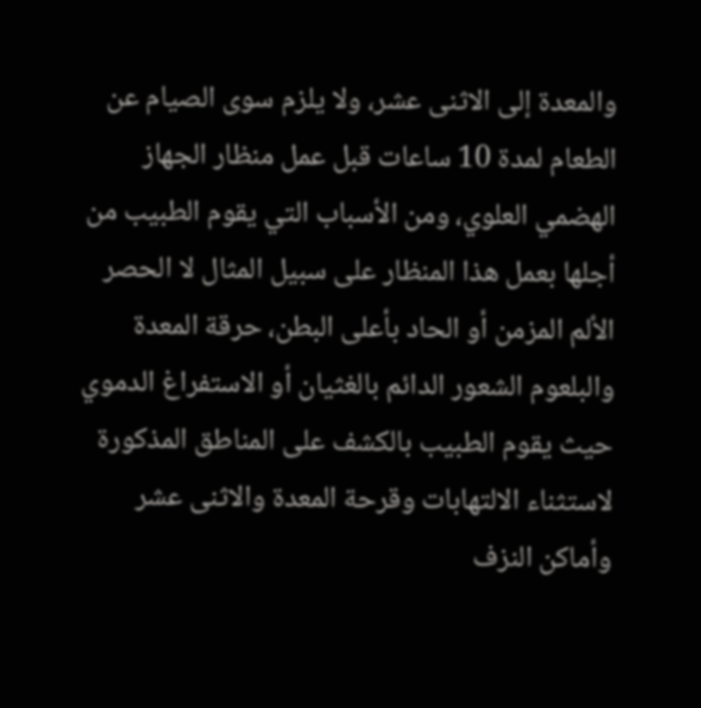والمعدة إلى الاثنى عشر، ولا يلزم سوى الصيام عن الطعام لمدة 10 ساعات قبل عمل منظار الجهاز الهضمي العلوي، ومن الأسباب التي يقوم الطبيب من أجلها بعمل هذا المنظار على سبيل المثال لا الحصر الألم المزمن أو الحاد بأعلى البطن، حرقة المعدة والبلعوم الشعور الدائم بالغثيان أو الاستفراغ الدموي حيث يقوم الطبيب بالكشف على المناطق المذكورة لاستثناء الالتهابات وقرحة المعدة والاثنى عشر وأماكن النزف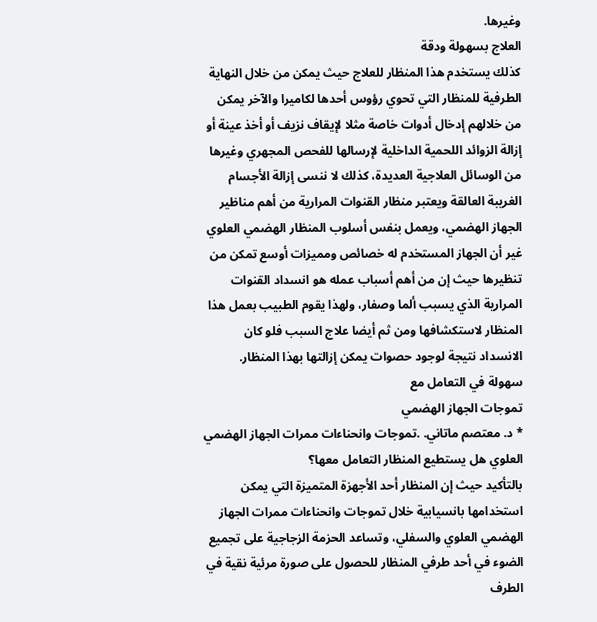وغيرها.
العلاج بسهولة ودقة
كذلك يستخدم هذا المنظار للعلاج حيث يمكن من خلال النهاية الطرفية للمنظار التي تحوي رؤوس أحدها لكاميرا والآخر يمكن من خلالهم إدخال أدوات خاصة مثلا لإيقاف نزيف أو أخذ عينة أو إزالة الزوائد اللحمية الداخلية لإرسالها للفحص المجهري وغيرها من الوسائل العلاجية العديدة، كذلك لا ننسى إزالة الأجسام الغريبة العالقة ويعتبر منظار القنوات المرارية من أهم مناظير الجهاز الهضمي، ويعمل بنفس أسلوب المنظار الهضمي العلوي غير أن الجهاز المستخدم له خصائص ومميزات أوسع تمكن من تنظيرها حيث إن من أهم أسباب عمله هو انسداد القنوات المرارية الذي يسبب ألما وصفار، ولهذا يقوم الطبيب بعمل هذا المنظار لاستكشافها ومن ثم أيضا علاج السبب فلو كان الانسداد نتيجة لوجود حصوات يمكن إزالتها بهذا المنظار.
سهولة في التعامل مع
تموجات الجهاز الهضمي
* د. معتصم ماتاني. .تموجات وانحناءات ممرات الجهاز الهضمي العلوي هل يستطيع المنظار التعامل معها؟
بالتأكيد حيث إن المنظار أحد الأجهزة المتميزة التي يمكن استخدامها بانسيابية خلال تموجات وانحناءات ممرات الجهاز الهضمي العلوي والسفلي، وتساعد الحزمة الزجاجية على تجميع الضوء في أحد طرفي المنظار للحصول على صورة مرئية نقية في الطرف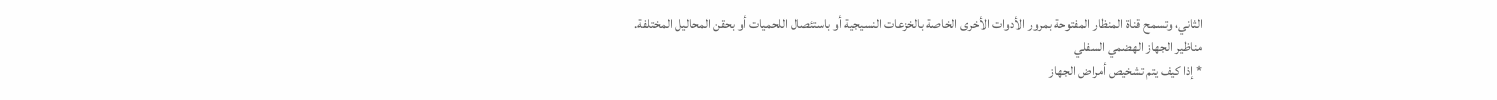الثاني، وتسمح قناة المنظار المفتوحة بمرور الأدوات الأخرى الخاصة بالخزعات النسيجية أو باستئصال اللحميات أو بحقن المحاليل المختلفة.
مناظير الجهاز الهضمي السفلي
* إذا كيف يتم تشخيص أمراض الجهاز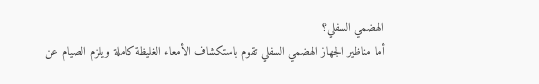الهضمي السفلي؟
أما مناظير الجهاز الهضمي السفلي تقوم باستكشاف الأمعاء الغليظة كاملة ويلزم الصيام عن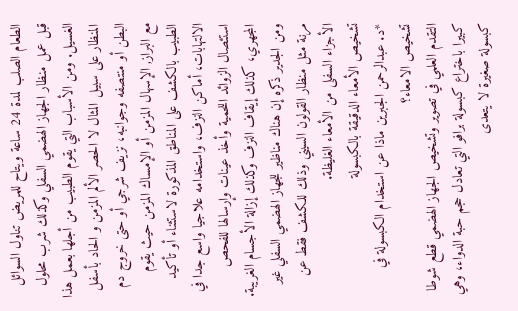الطعام الصلب لمدة 24 ساعة ويتاح للمريض تناول السوائل قبل عمل منظار الجهاز الهضمي السفلي وكذلك شرب محلول الغسيل. ومن الأسباب التي يقوم الطبيب من أجلها بعمل هذا المنظار على سبيل المثال لا الحصر الألم المزمن و الحاد بأسفل البطن أو منتصفه وجوانبه، نزيف شرجي أو حتى خروج دم مع البراز, الإسهال المزمن أو الإمساك المزمن حيث يقوم الطبيب بالكشف على المناطق المذكورة لاستثناء أو تأكيد الالتهابات، أماكن النزف، واستخدامه علاجيا واسع جدا في استئصال الزوائد اللحمية وأخذ عينات وإرسالها للفحص المجهري، كذلك إيقاف النزف وكذلك إزالة الأجسام الغريبة. ومن الجدير ذكره إن هناك مناظير للجهاز الهضمي السفلي غير مرنة مثل منظار القولون السيني وذلك للكشف فقط عن الأجزاء السفلى من الأمعاء الغليظة.
تشخيص الأمعاء الدقيقة بالكبسولة
*د. عبدالرحمن الجبرين ماذا عن استخدام الكبسولة في تشخيص الامعاء؟
التقدم العلمي في تصوير وتشخيص الجهاز الهضمي قطع شوطا كبيرا باختراع كبسولة برافو التي تعادل حجم حبة الدواء، وهي كبسولة صغيرة لا يتعدى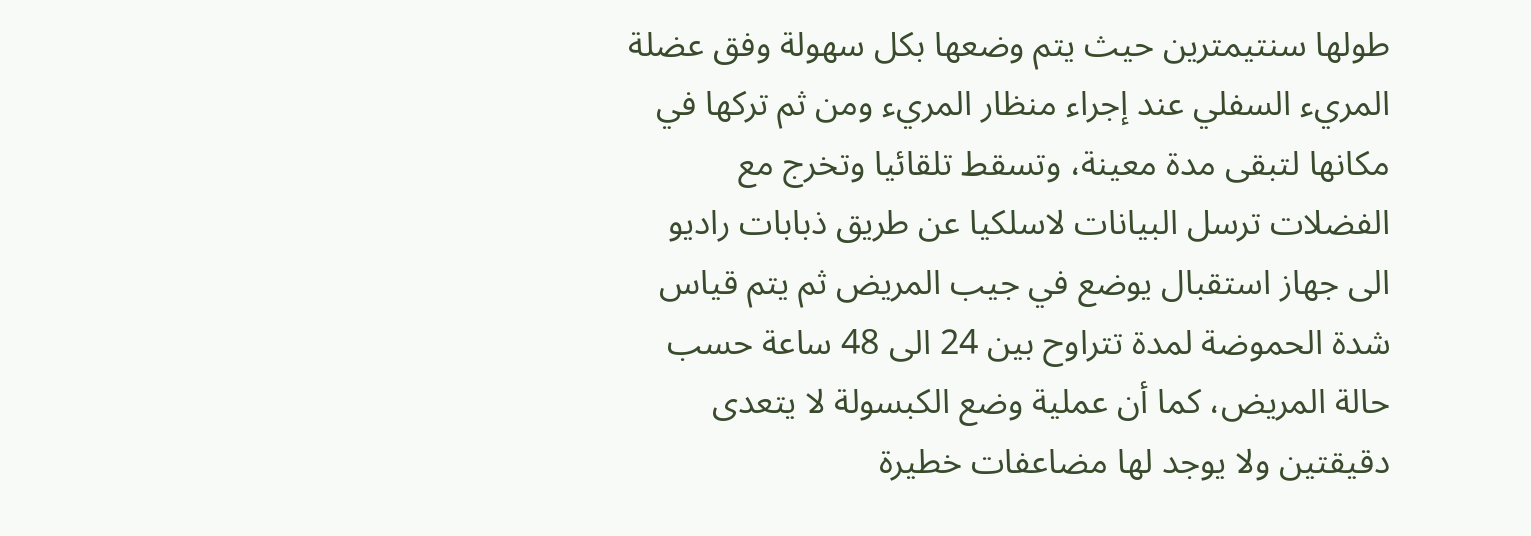طولها سنتيمترين حيث يتم وضعها بكل سهولة وفق عضلة المريء السفلي عند إجراء منظار المريء ومن ثم تركها في مكانها لتبقى مدة معينة، وتسقط تلقائيا وتخرج مع الفضلات ترسل البيانات لاسلكيا عن طريق ذبابات راديو الى جهاز استقبال يوضع في جيب المريض ثم يتم قياس شدة الحموضة لمدة تتراوح بين 24 الى 48 ساعة حسب حالة المريض، كما أن عملية وضع الكبسولة لا يتعدى دقيقتين ولا يوجد لها مضاعفات خطيرة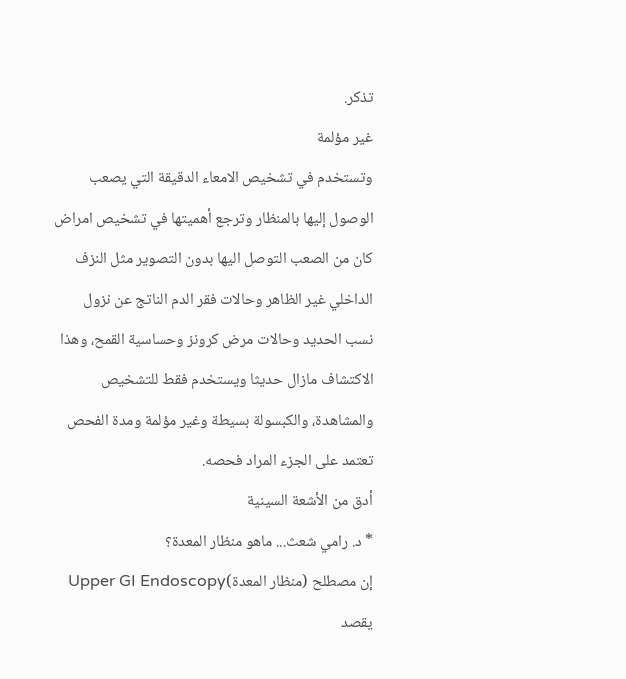تذكر.
غير مؤلمة
وتستخدم في تشخيص الامعاء الدقيقة التي يصعب الوصول إليها بالمنظار وترجع أهميتها في تشخيص امراض كان من الصعب التوصل اليها بدون التصوير مثل النزف الداخلي غير الظاهر وحالات فقر الدم الناتج عن نزول نسب الحديد وحالات مرض كرونز وحساسية القمح، وهذا الاكتشاف مازال حديثا ويستخدم فقط للتشخيص والمشاهدة، والكبسولة بسيطة وغير مؤلمة ومدة الفحص تعتمد على الجزء المراد فحصه.
أدق من الأشعة السينية
* د. رامي شعث... ماهو منظار المعدة؟
إن مصطلح (منظار المعدة)Upper GI Endoscopy يقصد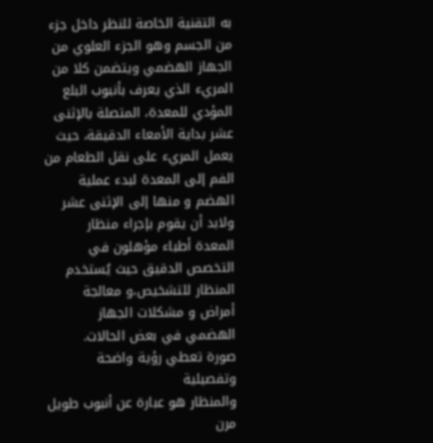به التقنية الخاصة للنظر داخل جزء من الجسم وهو الجزء العلوي من الجهاز الهضمي ويتضمن كلا من المريء الذي يعرف بأنبوب البلع المؤدي للمعدة، المتصلة بالإثنى عشر بداية الأمعاء الدقيقة، حيث يعمل المريء على نقل الطعام من الفم إلى المعدة لبدء عملية الهضم و منها إلى الإثنى عشر ولابد أن يقوم بإجراء منظار المعدة أطباء مؤهلون في التخصص الدقيق حيث يُستخدم المنظار للتشخيص،و معالجة أمراض و مشكلات الجهاز الهضمي في بعض الحالات.
صورة تعطي رؤية واضحة وتفصيلية
والمنظار هو عبارة عن أنبوب طويل مرن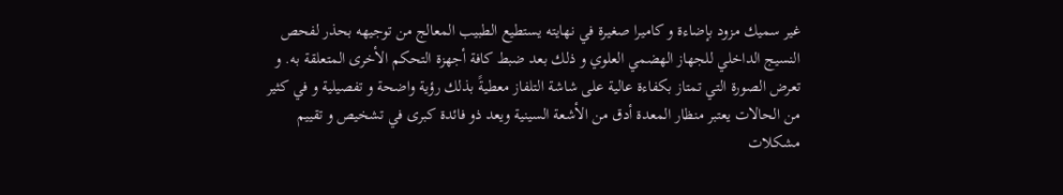غير سميك مزود بإضاءة و كاميرا صغيرة في نهايته يستطيع الطبيب المعالج من توجيهه بحذر لفحص النسيج الداخلي للجهاز الهضمي العلوي و ذلك بعد ضبط كافة أجهزة التحكم الأخرى المتعلقة به. و تعرض الصورة التي تمتاز بكفاءة عالية على شاشة التلفاز معطيةً بذلك رؤية واضحة و تفصيلية و في كثير من الحالات يعتبر منظار المعدة أدق من الأشعة السينية ويعد ذو فائدة كبرى في تشخيص و تقييم مشكلات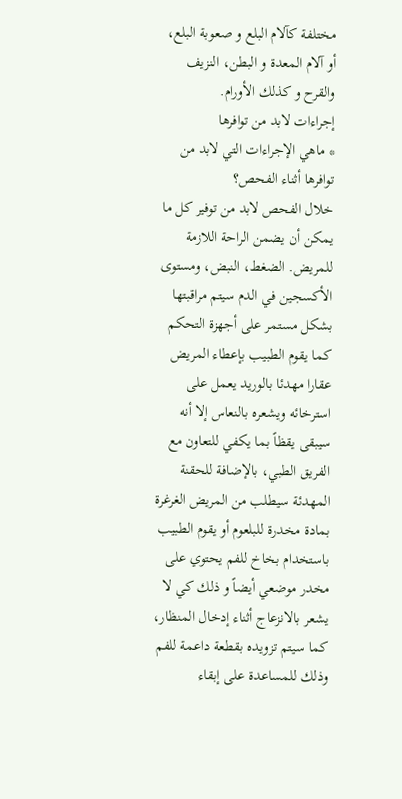مختلفة كآلام البلع و صعوبة البلع، أو آلام المعدة و البطن، النزيف والقرح و كذلك الأورام.
إجراءات لابد من توافرها
* ماهي الإجراءات التي لابد من توافرها أثناء الفحص؟
خلال الفحص لابد من توفير كل ما يمكن أن يضمن الراحة اللازمة للمريض. الضغط، النبض، ومستوى الأكسجين في الدم سيتم مراقبتها بشكل مستمر على أجهزة التحكم كما يقوم الطبيب بإعطاء المريض عقارا مهدئا بالوريد يعمل على استرخائه ويشعره بالنعاس إلا أنه سيبقى يقظاً بما يكفي للتعاون مع الفريق الطبي، بالإضافة للحقنة المهدئة سيطلب من المريض الغرغرة بمادة مخدرة للبلعوم أو يقوم الطبيب باستخدام بخاخ للفم يحتوي على مخدر موضعي أيضاً و ذلك كي لا يشعر بالانزعاج أثناء إدخال المنظار، كما سيتم تزويده بقطعة داعمة للفم وذلك للمساعدة على إبقاء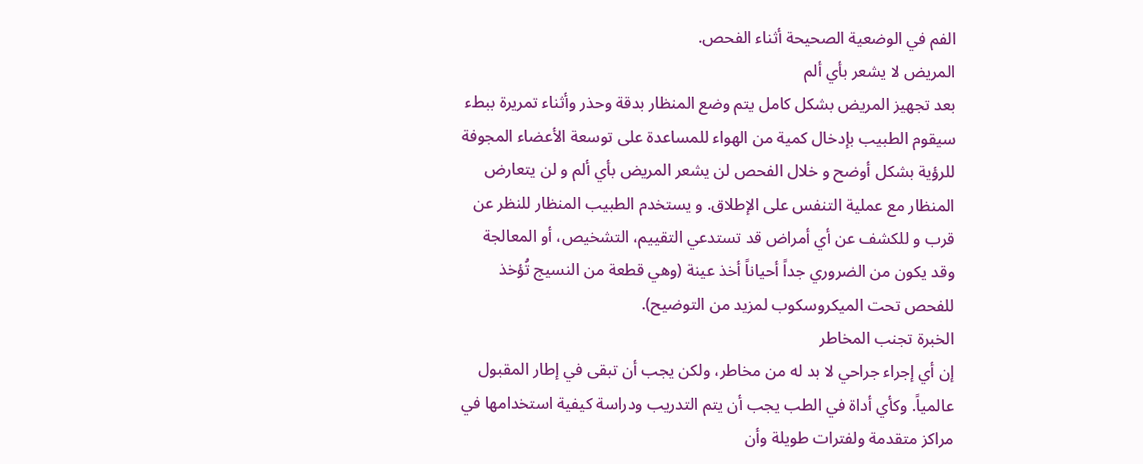الفم في الوضعية الصحيحة أثناء الفحص.
المريض لا يشعر بأي ألم
بعد تجهيز المريض بشكل كامل يتم وضع المنظار بدقة وحذر وأثناء تمريرة ببطء سيقوم الطبيب بإدخال كمية من الهواء للمساعدة على توسعة الأعضاء المجوفة للرؤية بشكل أوضح و خلال الفحص لن يشعر المريض بأي ألم و لن يتعارض المنظار مع عملية التنفس على الإطلاق. و يستخدم الطبيب المنظار للنظر عن قرب و للكشف عن أي أمراض قد تستدعي التقييم، التشخيص، أو المعالجة وقد يكون من الضروري جداً أحياناً أخذ عينة (وهي قطعة من النسيج تُؤخذ للفحص تحت الميكروسكوب لمزيد من التوضيح).
الخبرة تجنب المخاطر
إن أي إجراء جراحي لا بد له من مخاطر، ولكن يجب أن تبقى في إطار المقبول عالمياً. وكأي أداة في الطب يجب أن يتم التدريب ودراسة كيفية استخدامها في مراكز متقدمة ولفترات طويلة وأن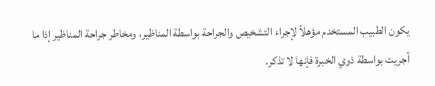يكون الطبيب المستخدم مؤهلاً لإجراء التشخيص والجراحة بواسطة المناظير، ومخاطر جراحة المناظير إذا ما أجريت بواسطة ذوي الخبرة فإنها لا تذكر.